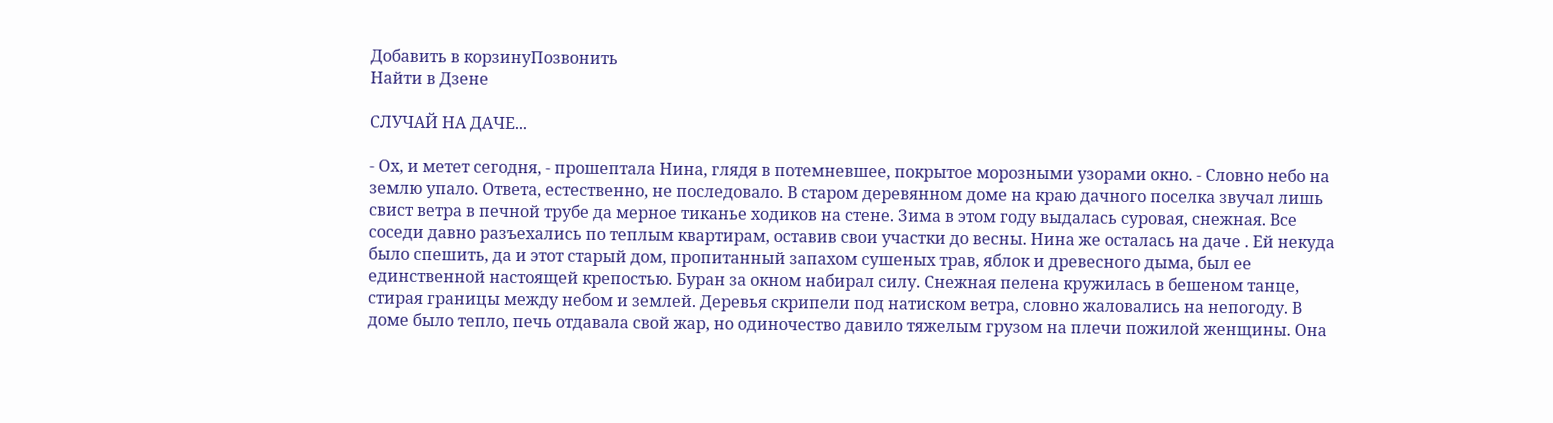Добавить в корзинуПозвонить
Найти в Дзене

СЛУЧАЙ НА ДАЧЕ...

- Ох, и метет сегодня, - прошептала Нина, глядя в потемневшее, покрытое морозными узорами окно. - Словно небо на землю упало. Ответа, естественно, не последовало. В старом деревянном доме на краю дачного поселка звучал лишь свист ветра в печной трубе да мерное тиканье ходиков на стене. Зима в этом году выдалась суровая, снежная. Все соседи давно разъехались по теплым квартирам, оставив свои участки до весны. Нина же осталась на даче . Ей некуда было спешить, да и этот старый дом, пропитанный запахом сушеных трав, яблок и древесного дыма, был ее единственной настоящей крепостью. Буран за окном набирал силу. Снежная пелена кружилась в бешеном танце, стирая границы между небом и землей. Деревья скрипели под натиском ветра, словно жаловались на непогоду. В доме было тепло, печь отдавала свой жар, но одиночество давило тяжелым грузом на плечи пожилой женщины. Она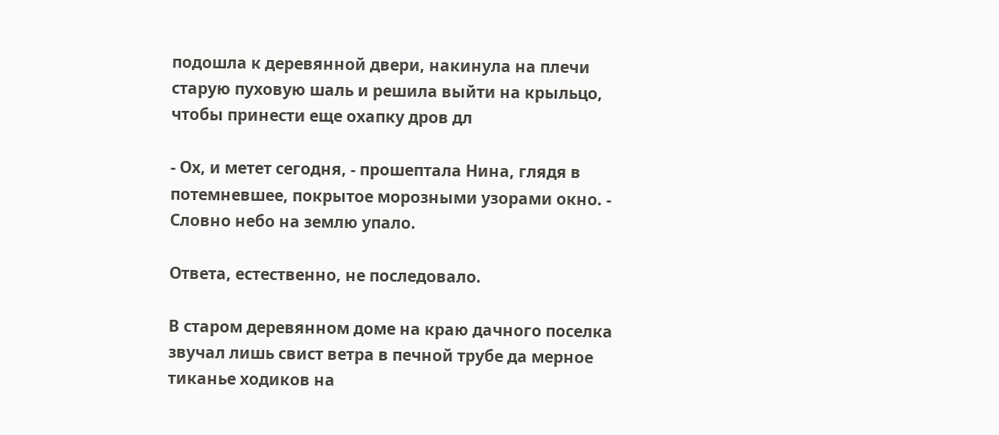подошла к деревянной двери, накинула на плечи старую пуховую шаль и решила выйти на крыльцо, чтобы принести еще охапку дров дл

- Ох, и метет сегодня, - прошептала Нина, глядя в потемневшее, покрытое морозными узорами окно. - Словно небо на землю упало.

Ответа, естественно, не последовало.

В старом деревянном доме на краю дачного поселка звучал лишь свист ветра в печной трубе да мерное тиканье ходиков на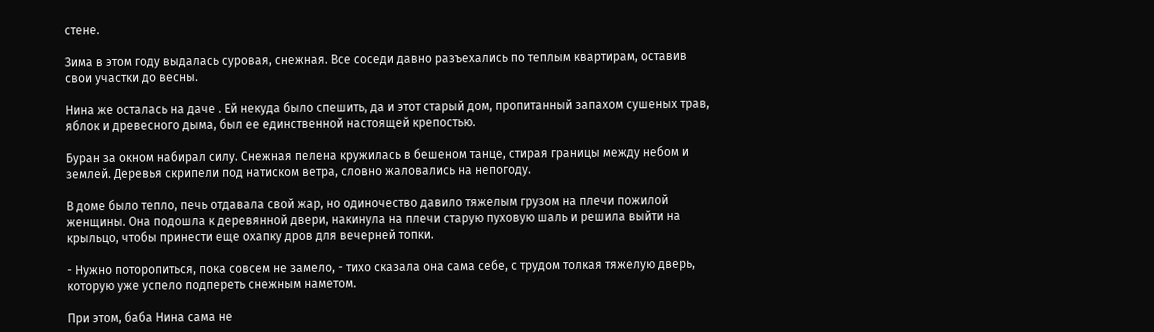стене.

Зима в этом году выдалась суровая, снежная. Все соседи давно разъехались по теплым квартирам, оставив свои участки до весны.

Нина же осталась на даче . Ей некуда было спешить, да и этот старый дом, пропитанный запахом сушеных трав, яблок и древесного дыма, был ее единственной настоящей крепостью.

Буран за окном набирал силу. Снежная пелена кружилась в бешеном танце, стирая границы между небом и землей. Деревья скрипели под натиском ветра, словно жаловались на непогоду.

В доме было тепло, печь отдавала свой жар, но одиночество давило тяжелым грузом на плечи пожилой женщины. Она подошла к деревянной двери, накинула на плечи старую пуховую шаль и решила выйти на крыльцо, чтобы принести еще охапку дров для вечерней топки.

- Нужно поторопиться, пока совсем не замело, - тихо сказала она сама себе, с трудом толкая тяжелую дверь, которую уже успело подпереть снежным наметом.

При этом, баба Нина сама не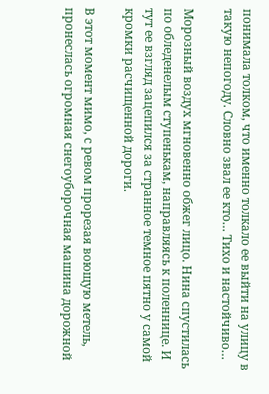понимала толком, что именно толкало ее выйти на улицу в такую непогоду. Словно звал ее кто… Тихо и настойчиво…

Морозный воздух мгновенно обжег лицо. Нина спустилась по обледенелым ступенькам, направляясь к поленнице. И тут ее взгляд зацепился за странное темное пятно у самой кромки расчищенной дороги.

В этот момент мимо, с ревом прорезая воющую метель, пронеслась огромная снегоуборочная машина дорожной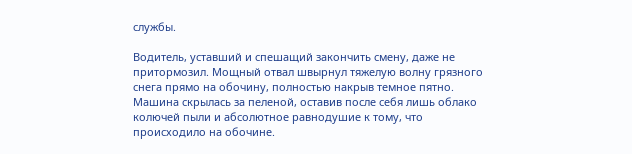службы.

Водитель, уставший и спешащий закончить смену, даже не притормозил. Мощный отвал швырнул тяжелую волну грязного снега прямо на обочину, полностью накрыв темное пятно. Машина скрылась за пеленой, оставив после себя лишь облако колючей пыли и абсолютное равнодушие к тому, что происходило на обочине.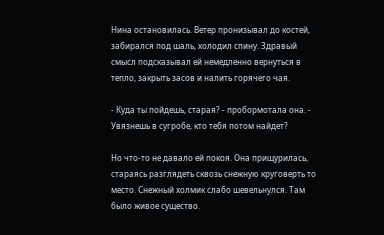Нина остановилась. Ветер пронизывал до костей, забирался под шаль, холодил спину. Здравый смысл подсказывал ей немедленно вернуться в тепло, закрыть засов и налить горячего чая.

- Куда ты пойдешь, старая? - пробормотала она. - Увязнешь в сугробе, кто тебя потом найдет?

Но что-то не давало ей покоя. Она прищурилась, стараясь разглядеть сквозь снежную круговерть то место. Снежный холмик слабо шевельнулся. Там было живое существо.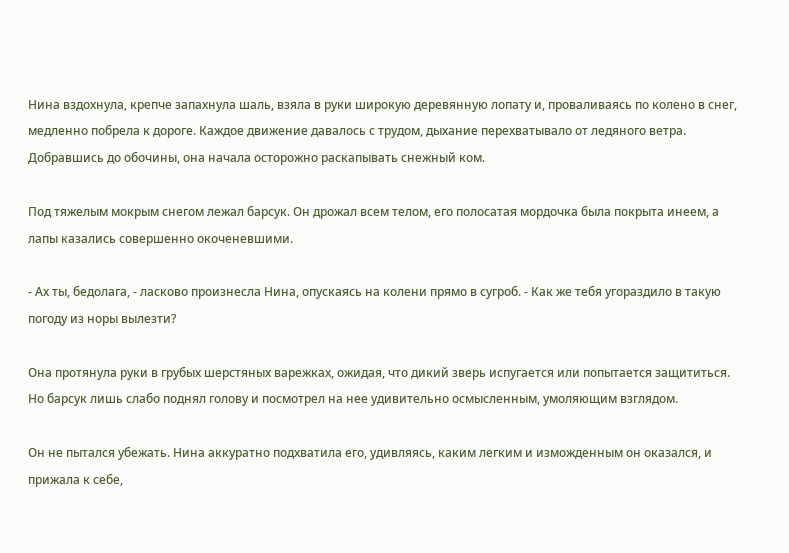Нина вздохнула, крепче запахнула шаль, взяла в руки широкую деревянную лопату и, проваливаясь по колено в снег, медленно побрела к дороге. Каждое движение давалось с трудом, дыхание перехватывало от ледяного ветра. Добравшись до обочины, она начала осторожно раскапывать снежный ком.

Под тяжелым мокрым снегом лежал барсук. Он дрожал всем телом, его полосатая мордочка была покрыта инеем, а лапы казались совершенно окоченевшими.

- Ах ты, бедолага, - ласково произнесла Нина, опускаясь на колени прямо в сугроб. - Как же тебя угораздило в такую погоду из норы вылезти?

Она протянула руки в грубых шерстяных варежках, ожидая, что дикий зверь испугается или попытается защититься. Но барсук лишь слабо поднял голову и посмотрел на нее удивительно осмысленным, умоляющим взглядом.

Он не пытался убежать. Нина аккуратно подхватила его, удивляясь, каким легким и изможденным он оказался, и прижала к себе,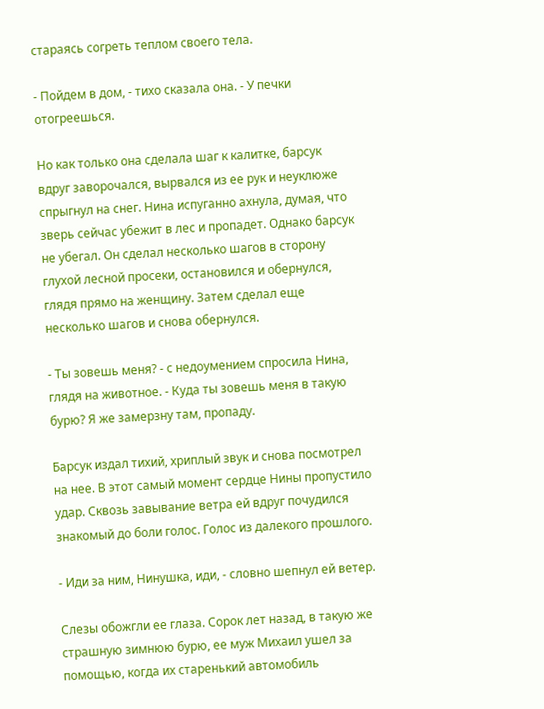стараясь согреть теплом своего тела.

- Пойдем в дом, - тихо сказала она. - У печки отогреешься.

Но как только она сделала шаг к калитке, барсук вдруг заворочался, вырвался из ее рук и неуклюже спрыгнул на снег. Нина испуганно ахнула, думая, что зверь сейчас убежит в лес и пропадет. Однако барсук не убегал. Он сделал несколько шагов в сторону глухой лесной просеки, остановился и обернулся, глядя прямо на женщину. Затем сделал еще несколько шагов и снова обернулся.

- Ты зовешь меня? - с недоумением спросила Нина, глядя на животное. - Куда ты зовешь меня в такую бурю? Я же замерзну там, пропаду.

Барсук издал тихий, хриплый звук и снова посмотрел на нее. В этот самый момент сердце Нины пропустило удар. Сквозь завывание ветра ей вдруг почудился знакомый до боли голос. Голос из далекого прошлого.

- Иди за ним, Нинушка, иди, - словно шепнул ей ветер.

Слезы обожгли ее глаза. Сорок лет назад, в такую же страшную зимнюю бурю, ее муж Михаил ушел за помощью, когда их старенький автомобиль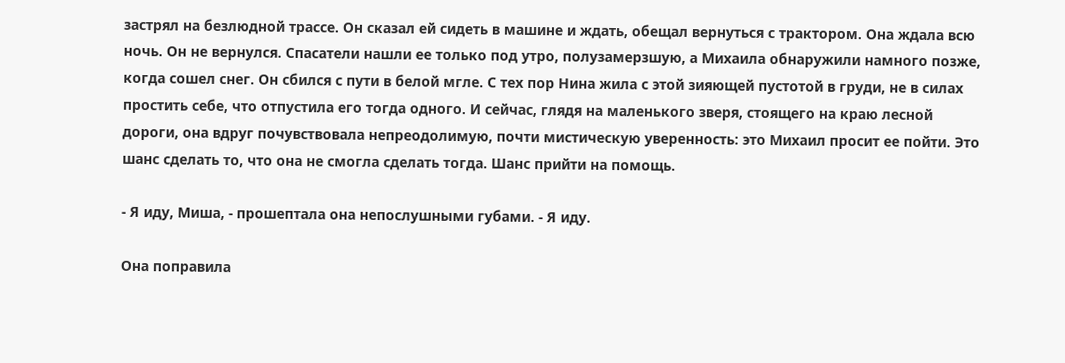застрял на безлюдной трассе. Он сказал ей сидеть в машине и ждать, обещал вернуться с трактором. Она ждала всю ночь. Он не вернулся. Спасатели нашли ее только под утро, полузамерзшую, а Михаила обнаружили намного позже, когда сошел снег. Он сбился с пути в белой мгле. С тех пор Нина жила с этой зияющей пустотой в груди, не в силах простить себе, что отпустила его тогда одного. И сейчас, глядя на маленького зверя, стоящего на краю лесной дороги, она вдруг почувствовала непреодолимую, почти мистическую уверенность: это Михаил просит ее пойти. Это шанс сделать то, что она не смогла сделать тогда. Шанс прийти на помощь.

- Я иду, Миша, - прошептала она непослушными губами. - Я иду.

Она поправила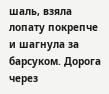шаль, взяла лопату покрепче и шагнула за барсуком. Дорога через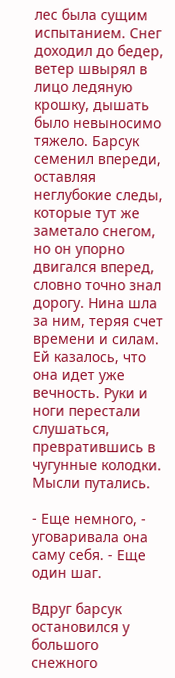лес была сущим испытанием. Снег доходил до бедер, ветер швырял в лицо ледяную крошку, дышать было невыносимо тяжело. Барсук семенил впереди, оставляя неглубокие следы, которые тут же заметало снегом, но он упорно двигался вперед, словно точно знал дорогу. Нина шла за ним, теряя счет времени и силам. Ей казалось, что она идет уже вечность. Руки и ноги перестали слушаться, превратившись в чугунные колодки. Мысли путались.

- Еще немного, - уговаривала она саму себя. - Еще один шаг.

Вдруг барсук остановился у большого снежного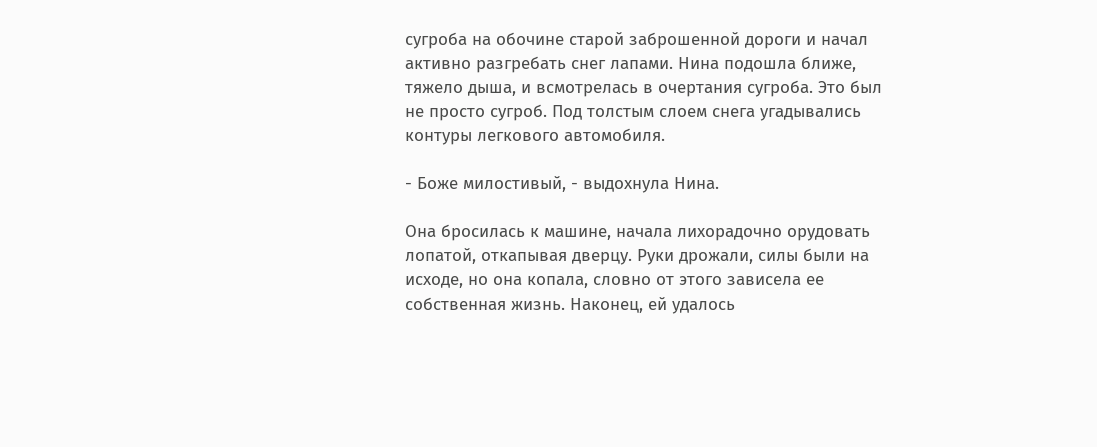сугроба на обочине старой заброшенной дороги и начал активно разгребать снег лапами. Нина подошла ближе, тяжело дыша, и всмотрелась в очертания сугроба. Это был не просто сугроб. Под толстым слоем снега угадывались контуры легкового автомобиля.

- Боже милостивый, - выдохнула Нина.

Она бросилась к машине, начала лихорадочно орудовать лопатой, откапывая дверцу. Руки дрожали, силы были на исходе, но она копала, словно от этого зависела ее собственная жизнь. Наконец, ей удалось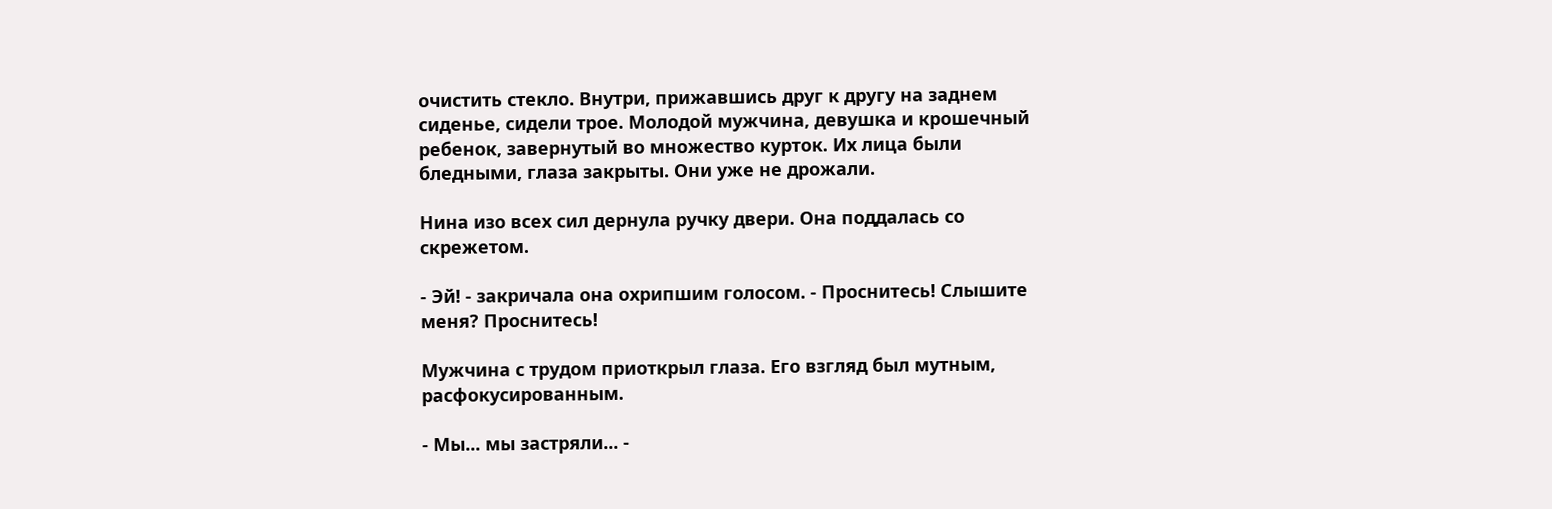очистить стекло. Внутри, прижавшись друг к другу на заднем сиденье, сидели трое. Молодой мужчина, девушка и крошечный ребенок, завернутый во множество курток. Их лица были бледными, глаза закрыты. Они уже не дрожали.

Нина изо всех сил дернула ручку двери. Она поддалась со скрежетом.

- Эй! - закричала она охрипшим голосом. - Проснитесь! Слышите меня? Проснитесь!

Мужчина с трудом приоткрыл глаза. Его взгляд был мутным, расфокусированным.

- Мы... мы застряли... -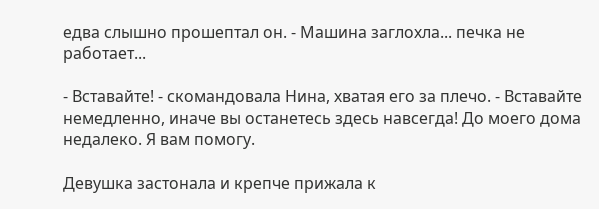едва слышно прошептал он. - Машина заглохла... печка не работает...

- Вставайте! - скомандовала Нина, хватая его за плечо. - Вставайте немедленно, иначе вы останетесь здесь навсегда! До моего дома недалеко. Я вам помогу.

Девушка застонала и крепче прижала к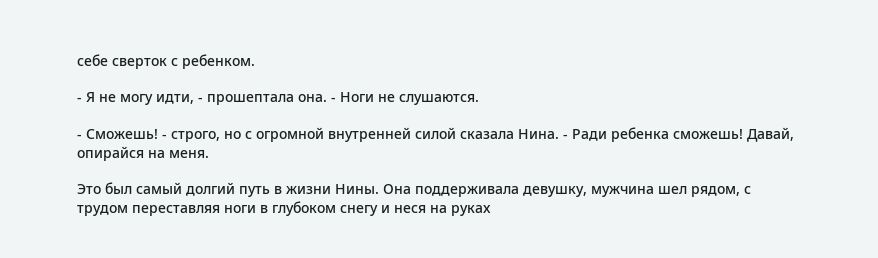себе сверток с ребенком.

- Я не могу идти, - прошептала она. - Ноги не слушаются.

- Сможешь! - строго, но с огромной внутренней силой сказала Нина. - Ради ребенка сможешь! Давай, опирайся на меня.

Это был самый долгий путь в жизни Нины. Она поддерживала девушку, мужчина шел рядом, с трудом переставляя ноги в глубоком снегу и неся на руках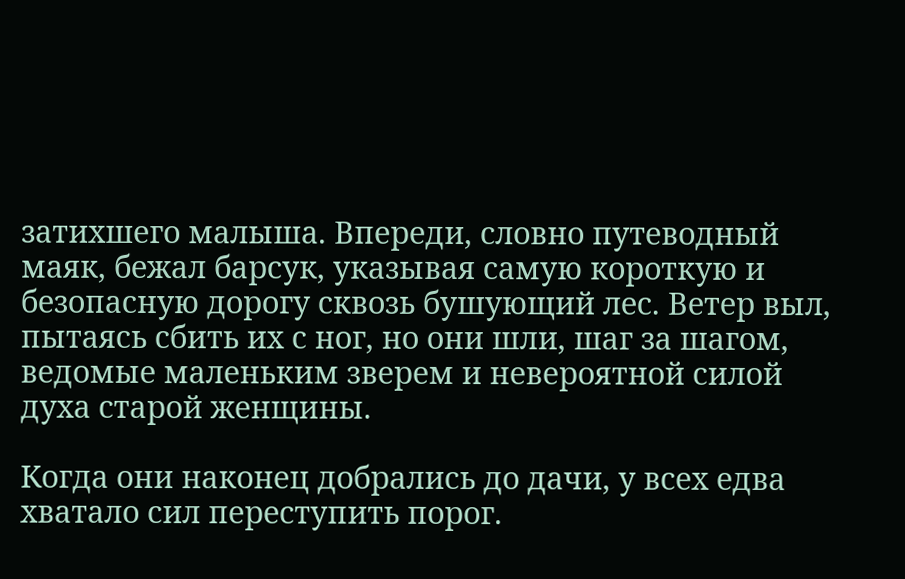затихшего малыша. Впереди, словно путеводный маяк, бежал барсук, указывая самую короткую и безопасную дорогу сквозь бушующий лес. Ветер выл, пытаясь сбить их с ног, но они шли, шаг за шагом, ведомые маленьким зверем и невероятной силой духа старой женщины.

Когда они наконец добрались до дачи, у всех едва хватало сил переступить порог.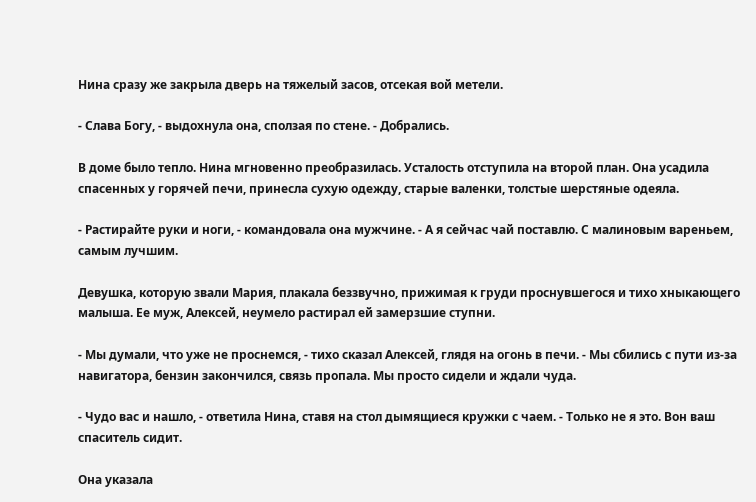Нина сразу же закрыла дверь на тяжелый засов, отсекая вой метели.

- Слава Богу, - выдохнула она, сползая по стене. - Добрались.

В доме было тепло. Нина мгновенно преобразилась. Усталость отступила на второй план. Она усадила спасенных у горячей печи, принесла сухую одежду, старые валенки, толстые шерстяные одеяла.

- Растирайте руки и ноги, - командовала она мужчине. - А я сейчас чай поставлю. С малиновым вареньем, самым лучшим.

Девушка, которую звали Мария, плакала беззвучно, прижимая к груди проснувшегося и тихо хныкающего малыша. Ее муж, Алексей, неумело растирал ей замерзшие ступни.

- Мы думали, что уже не проснемся, - тихо сказал Алексей, глядя на огонь в печи. - Мы сбились с пути из-за навигатора, бензин закончился, связь пропала. Мы просто сидели и ждали чуда.

- Чудо вас и нашло, - ответила Нина, ставя на стол дымящиеся кружки с чаем. - Только не я это. Вон ваш спаситель сидит.

Она указала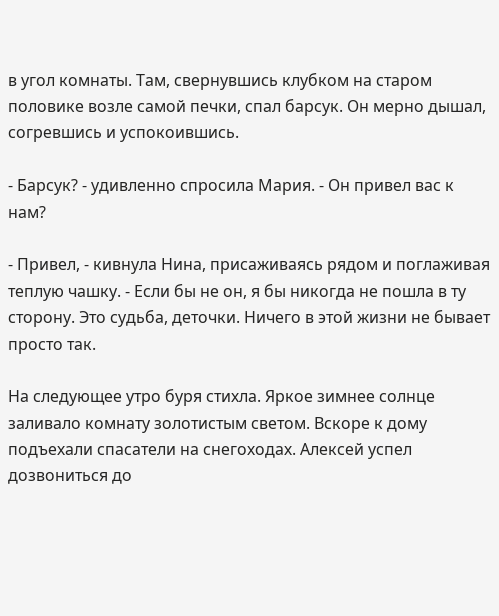в угол комнаты. Там, свернувшись клубком на старом половике возле самой печки, спал барсук. Он мерно дышал, согревшись и успокоившись.

- Барсук? - удивленно спросила Мария. - Он привел вас к нам?

- Привел, - кивнула Нина, присаживаясь рядом и поглаживая теплую чашку. - Если бы не он, я бы никогда не пошла в ту сторону. Это судьба, деточки. Ничего в этой жизни не бывает просто так.

На следующее утро буря стихла. Яркое зимнее солнце заливало комнату золотистым светом. Вскоре к дому подъехали спасатели на снегоходах. Алексей успел дозвониться до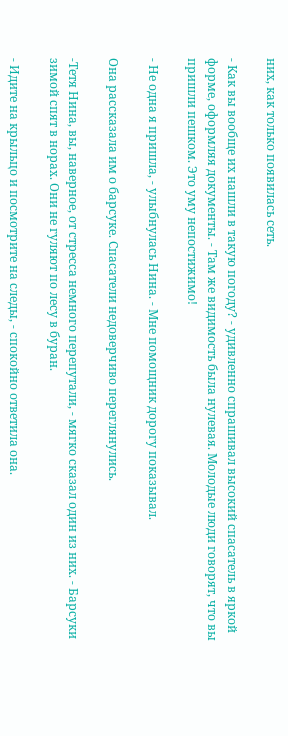них, как только появилась сеть.

- Как вы вообще их нашли в такую погоду? - удивленно спрашивал высокий спасатель в яркой форме, оформляя документы. - Там же видимость была нулевая. Молодые люди говорят, что вы пришли пешком. Это уму непостижимо!

- Не одна я пришла, - улыбнулась Нина. - Мне помощник дорогу показывал.

Она рассказала им о барсуке. Спасатели недоверчиво переглянулись.

-Тетя Нина, вы, наверное, от стресса немного перепутали, - мягко сказал один из них. - Барсуки зимой спят в норах. Они не гуляют по лесу в буран.

- Идите на крыльцо и посмотрите на следы, - спокойно ответила она.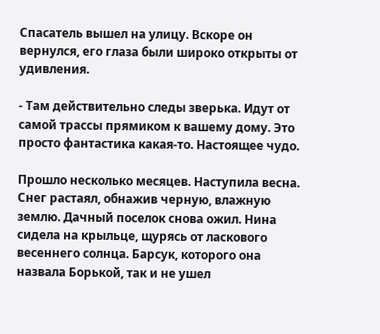Спасатель вышел на улицу. Вскоре он вернулся, его глаза были широко открыты от удивления.

- Там действительно следы зверька. Идут от самой трассы прямиком к вашему дому. Это просто фантастика какая-то. Настоящее чудо.

Прошло несколько месяцев. Наступила весна. Снег растаял, обнажив черную, влажную землю. Дачный поселок снова ожил. Нина сидела на крыльце, щурясь от ласкового весеннего солнца. Барсук, которого она назвала Борькой, так и не ушел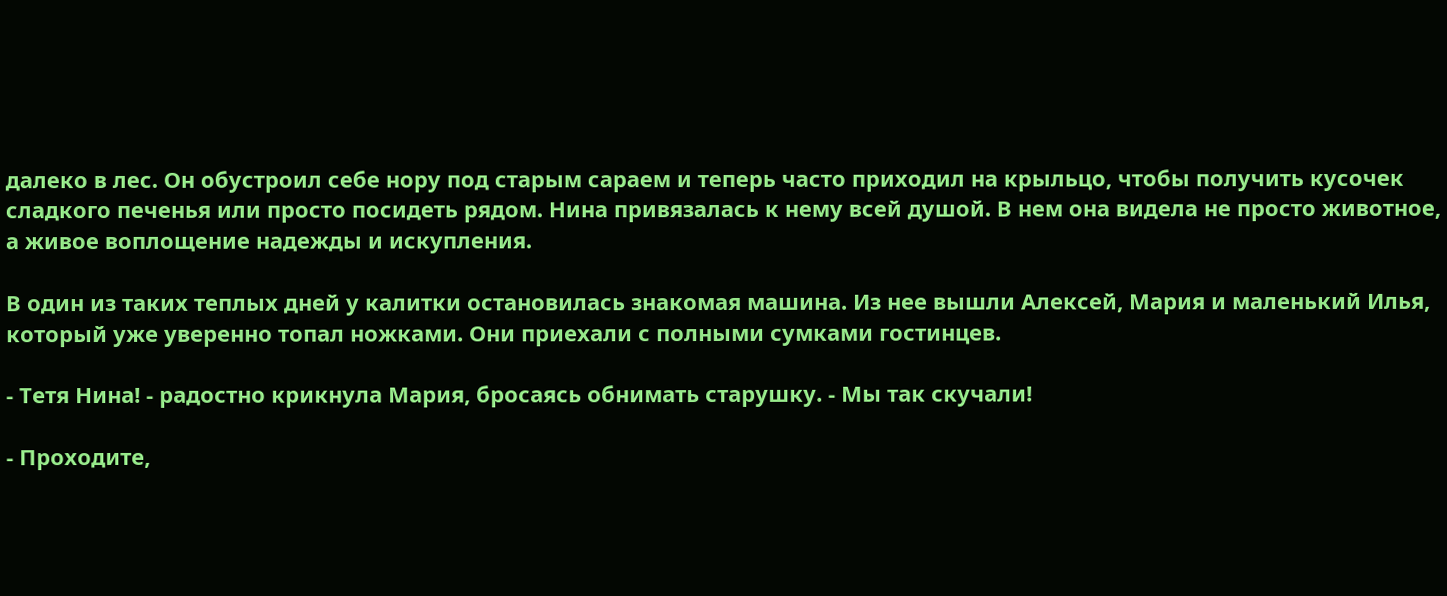далеко в лес. Он обустроил себе нору под старым сараем и теперь часто приходил на крыльцо, чтобы получить кусочек сладкого печенья или просто посидеть рядом. Нина привязалась к нему всей душой. В нем она видела не просто животное, а живое воплощение надежды и искупления.

В один из таких теплых дней у калитки остановилась знакомая машина. Из нее вышли Алексей, Мария и маленький Илья, который уже уверенно топал ножками. Они приехали с полными сумками гостинцев.

- Тетя Нина! - радостно крикнула Мария, бросаясь обнимать старушку. - Мы так скучали!

- Проходите,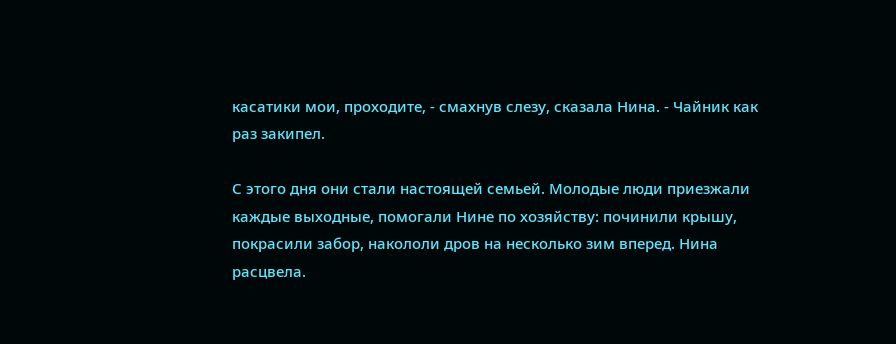касатики мои, проходите, - смахнув слезу, сказала Нина. - Чайник как раз закипел.

С этого дня они стали настоящей семьей. Молодые люди приезжали каждые выходные, помогали Нине по хозяйству: починили крышу, покрасили забор, накололи дров на несколько зим вперед. Нина расцвела.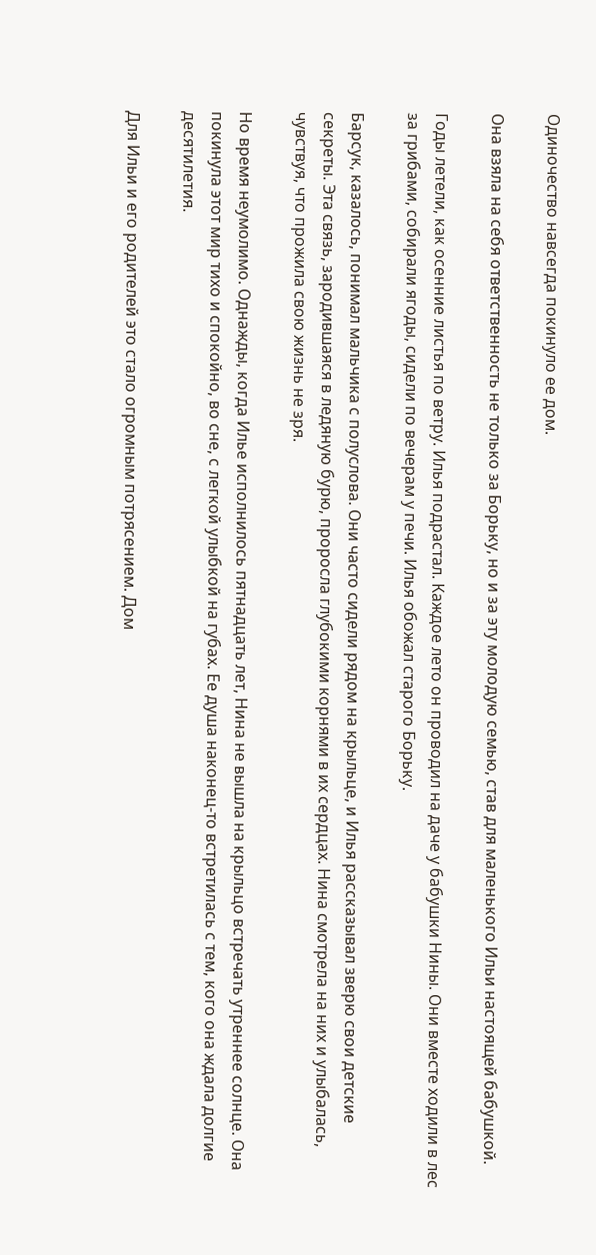Одиночество навсегда покинуло ее дом.

Она взяла на себя ответственность не только за Борьку, но и за эту молодую семью, став для маленького Ильи настоящей бабушкой.

Годы летели, как осенние листья по ветру. Илья подрастал. Каждое лето он проводил на даче у бабушки Нины. Они вместе ходили в лес за грибами, собирали ягоды, сидели по вечерам у печи. Илья обожал старого Борьку.

Барсук, казалось, понимал мальчика с полуслова. Они часто сидели рядом на крыльце, и Илья рассказывал зверю свои детские секреты. Эта связь, зародившаяся в ледяную бурю, проросла глубокими корнями в их сердцах. Нина смотрела на них и улыбалась, чувствуя, что прожила свою жизнь не зря.

Но время неумолимо. Однажды, когда Илье исполнилось пятнадцать лет, Нина не вышла на крыльцо встречать утреннее солнце. Она покинула этот мир тихо и спокойно, во сне, с легкой улыбкой на губах. Ее душа наконец-то встретилась с тем, кого она ждала долгие десятилетия.

Для Ильи и его родителей это стало огромным потрясением. Дом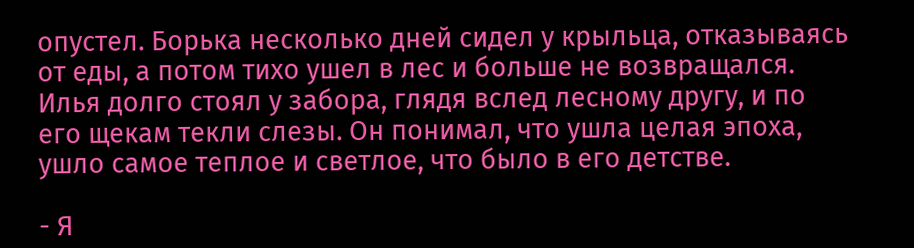опустел. Борька несколько дней сидел у крыльца, отказываясь от еды, а потом тихо ушел в лес и больше не возвращался. Илья долго стоял у забора, глядя вслед лесному другу, и по его щекам текли слезы. Он понимал, что ушла целая эпоха, ушло самое теплое и светлое, что было в его детстве.

- Я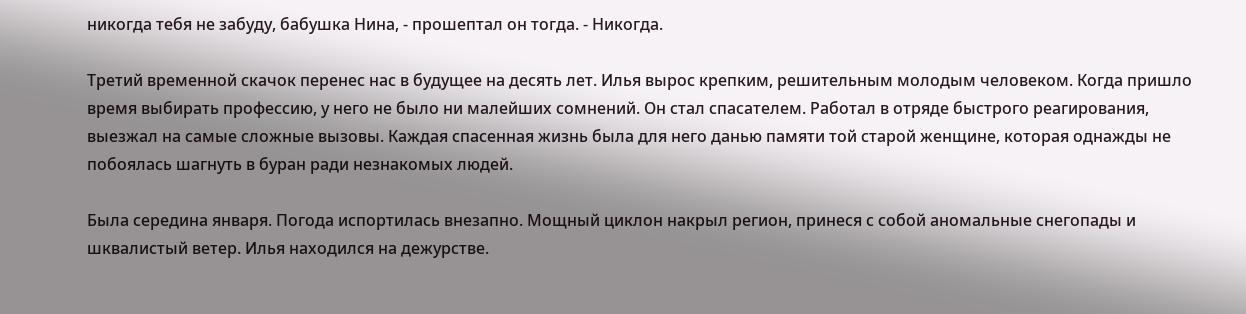никогда тебя не забуду, бабушка Нина, - прошептал он тогда. - Никогда.

Третий временной скачок перенес нас в будущее на десять лет. Илья вырос крепким, решительным молодым человеком. Когда пришло время выбирать профессию, у него не было ни малейших сомнений. Он стал спасателем. Работал в отряде быстрого реагирования, выезжал на самые сложные вызовы. Каждая спасенная жизнь была для него данью памяти той старой женщине, которая однажды не побоялась шагнуть в буран ради незнакомых людей.

Была середина января. Погода испортилась внезапно. Мощный циклон накрыл регион, принеся с собой аномальные снегопады и шквалистый ветер. Илья находился на дежурстве.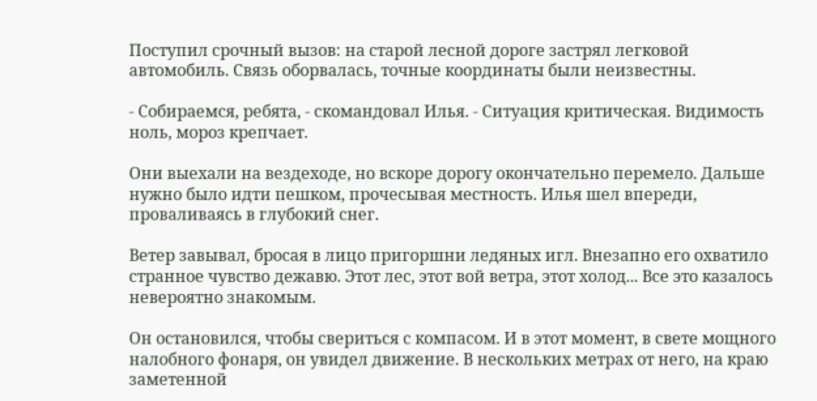Поступил срочный вызов: на старой лесной дороге застрял легковой автомобиль. Связь оборвалась, точные координаты были неизвестны.

- Собираемся, ребята, - скомандовал Илья. - Ситуация критическая. Видимость ноль, мороз крепчает.

Они выехали на вездеходе, но вскоре дорогу окончательно перемело. Дальше нужно было идти пешком, прочесывая местность. Илья шел впереди, проваливаясь в глубокий снег.

Ветер завывал, бросая в лицо пригоршни ледяных игл. Внезапно его охватило странное чувство дежавю. Этот лес, этот вой ветра, этот холод... Все это казалось невероятно знакомым.

Он остановился, чтобы свериться с компасом. И в этот момент, в свете мощного налобного фонаря, он увидел движение. В нескольких метрах от него, на краю заметенной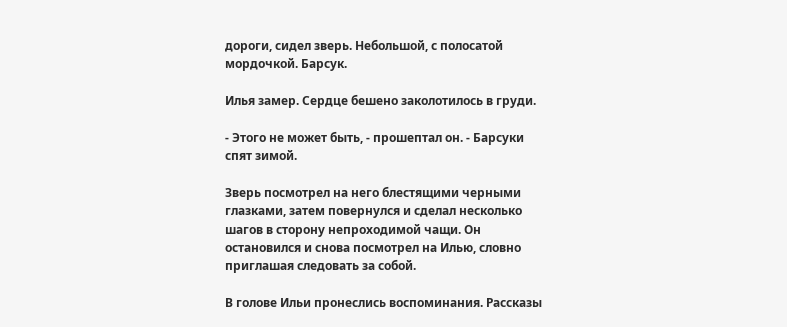дороги, сидел зверь. Небольшой, с полосатой мордочкой. Барсук.

Илья замер. Сердце бешено заколотилось в груди.

- Этого не может быть, - прошептал он. - Барсуки спят зимой.

Зверь посмотрел на него блестящими черными глазками, затем повернулся и сделал несколько шагов в сторону непроходимой чащи. Он остановился и снова посмотрел на Илью, словно приглашая следовать за собой.

В голове Ильи пронеслись воспоминания. Рассказы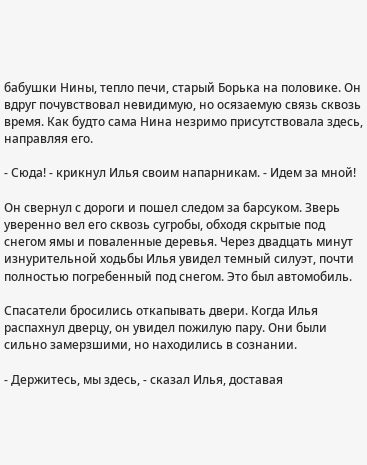бабушки Нины, тепло печи, старый Борька на половике. Он вдруг почувствовал невидимую, но осязаемую связь сквозь время. Как будто сама Нина незримо присутствовала здесь, направляя его.

- Сюда! - крикнул Илья своим напарникам. - Идем за мной!

Он свернул с дороги и пошел следом за барсуком. Зверь уверенно вел его сквозь сугробы, обходя скрытые под снегом ямы и поваленные деревья. Через двадцать минут изнурительной ходьбы Илья увидел темный силуэт, почти полностью погребенный под снегом. Это был автомобиль.

Спасатели бросились откапывать двери. Когда Илья распахнул дверцу, он увидел пожилую пару. Они были сильно замерзшими, но находились в сознании.

- Держитесь, мы здесь, - сказал Илья, доставая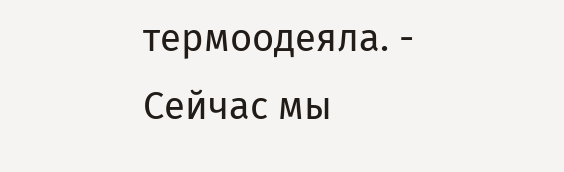термоодеяла. - Сейчас мы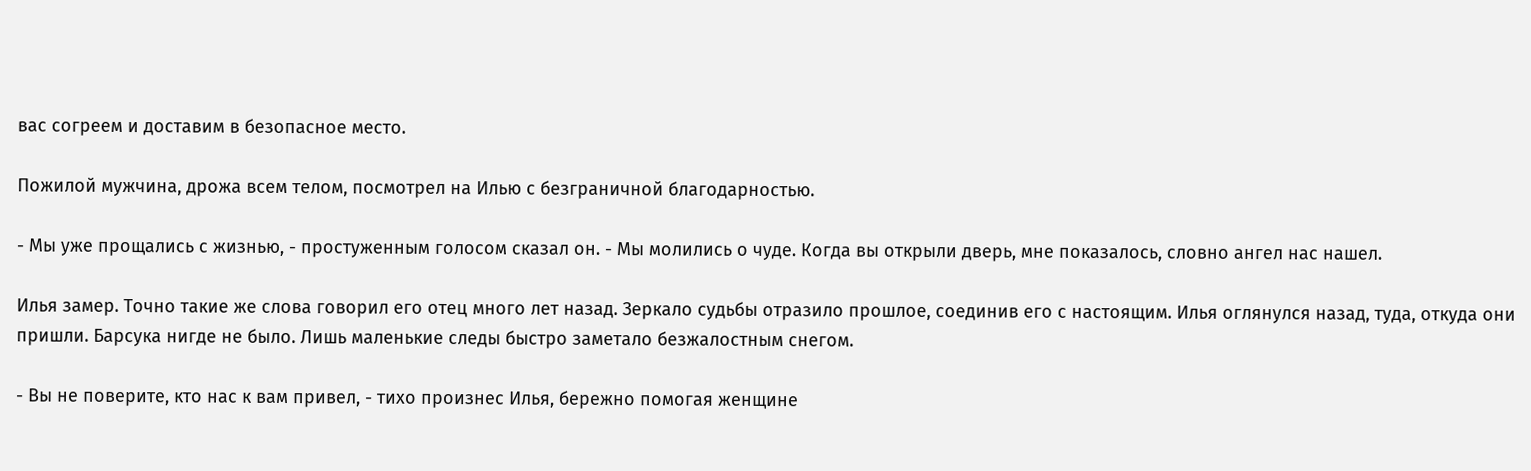вас согреем и доставим в безопасное место.

Пожилой мужчина, дрожа всем телом, посмотрел на Илью с безграничной благодарностью.

- Мы уже прощались с жизнью, - простуженным голосом сказал он. - Мы молились о чуде. Когда вы открыли дверь, мне показалось, словно ангел нас нашел.

Илья замер. Точно такие же слова говорил его отец много лет назад. Зеркало судьбы отразило прошлое, соединив его с настоящим. Илья оглянулся назад, туда, откуда они пришли. Барсука нигде не было. Лишь маленькие следы быстро заметало безжалостным снегом.

- Вы не поверите, кто нас к вам привел, - тихо произнес Илья, бережно помогая женщине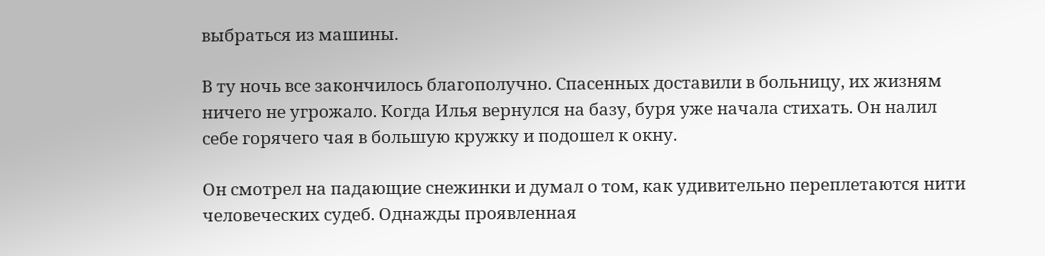выбраться из машины.

В ту ночь все закончилось благополучно. Спасенных доставили в больницу, их жизням ничего не угрожало. Когда Илья вернулся на базу, буря уже начала стихать. Он налил себе горячего чая в большую кружку и подошел к окну.

Он смотрел на падающие снежинки и думал о том, как удивительно переплетаются нити человеческих судеб. Однажды проявленная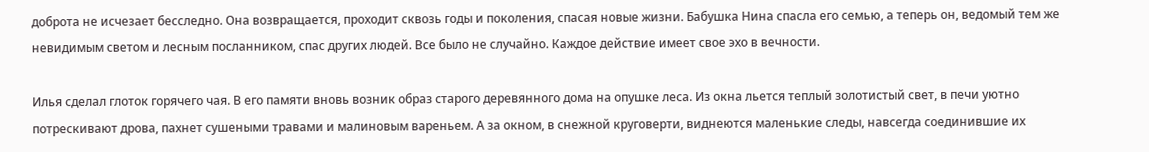доброта не исчезает бесследно. Она возвращается, проходит сквозь годы и поколения, спасая новые жизни. Бабушка Нина спасла его семью, а теперь он, ведомый тем же невидимым светом и лесным посланником, спас других людей. Все было не случайно. Каждое действие имеет свое эхо в вечности.

Илья сделал глоток горячего чая. В его памяти вновь возник образ старого деревянного дома на опушке леса. Из окна льется теплый золотистый свет, в печи уютно потрескивают дрова, пахнет сушеными травами и малиновым вареньем. А за окном, в снежной круговерти, виднеются маленькие следы, навсегда соединившие их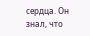сердца. Он знал, что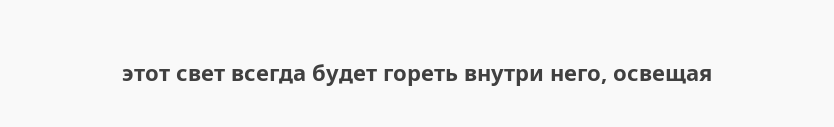этот свет всегда будет гореть внутри него, освещая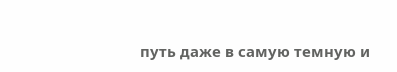путь даже в самую темную и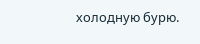холодную бурю.